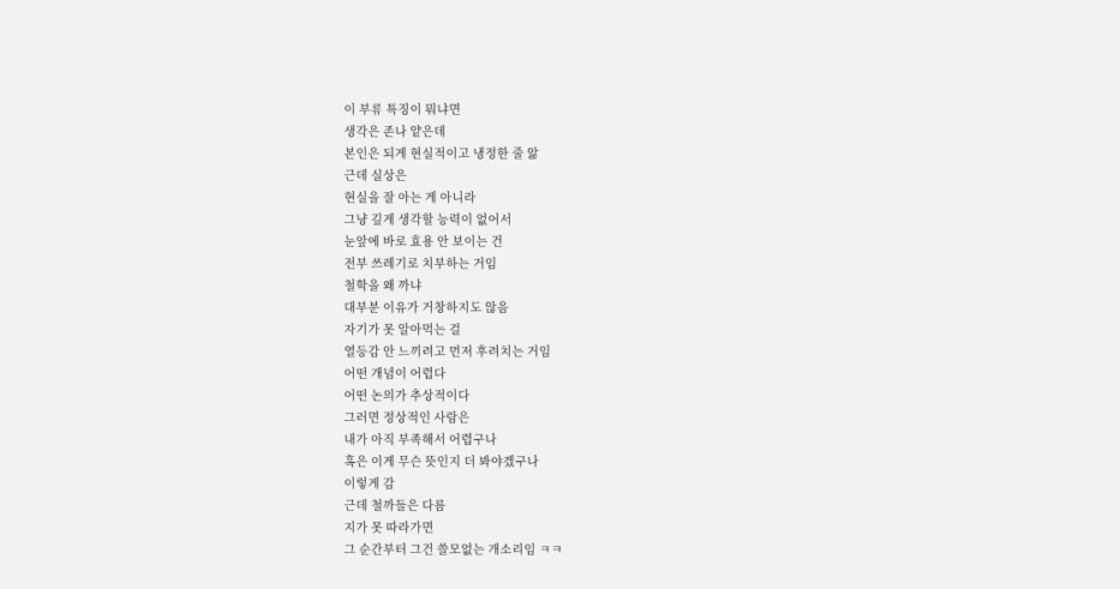이 부류 특징이 뭐냐면
생각은 존나 얕은데
본인은 되게 현실적이고 냉정한 줄 앎
근데 실상은
현실을 잘 아는 게 아니라
그냥 깊게 생각할 능력이 없어서
눈앞에 바로 효용 안 보이는 건
전부 쓰레기로 치부하는 거임
철학을 왜 까냐
대부분 이유가 거창하지도 않음
자기가 못 알아먹는 걸
열등감 안 느끼려고 먼저 후려치는 거임
어떤 개념이 어렵다
어떤 논의가 추상적이다
그러면 정상적인 사람은
내가 아직 부족해서 어렵구나
혹은 이게 무슨 뜻인지 더 봐야겠구나
이렇게 감
근데 철까들은 다름
지가 못 따라가면
그 순간부터 그건 쓸모없는 개소리임 ㅋㅋ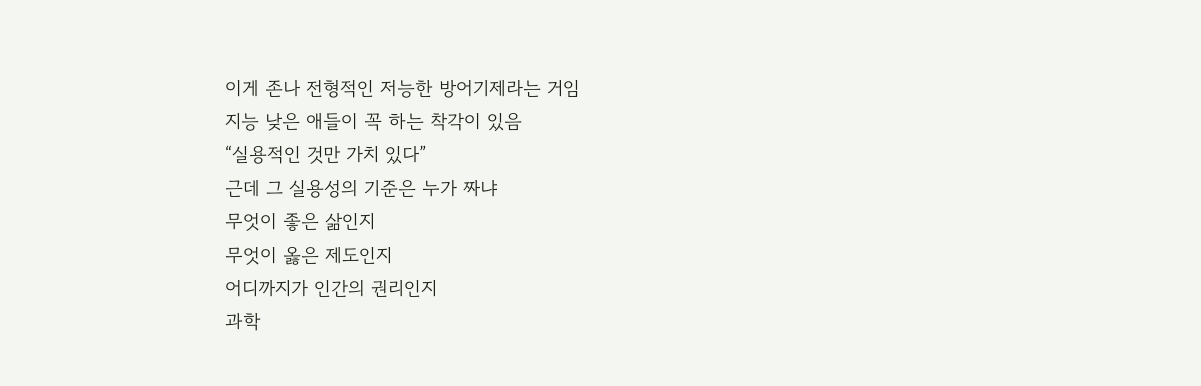이게 존나 전형적인 저능한 방어기제라는 거임
지능 낮은 애들이 꼭 하는 착각이 있음
“실용적인 것만 가치 있다”
근데 그 실용성의 기준은 누가 짜냐
무엇이 좋은 삶인지
무엇이 옳은 제도인지
어디까지가 인간의 권리인지
과학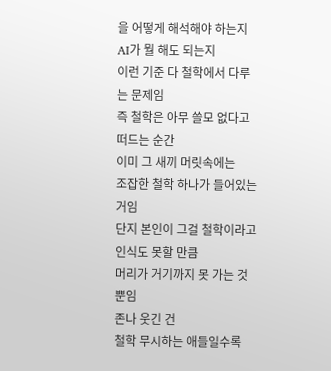을 어떻게 해석해야 하는지
AI가 뭘 해도 되는지
이런 기준 다 철학에서 다루는 문제임
즉 철학은 아무 쓸모 없다고 떠드는 순간
이미 그 새끼 머릿속에는
조잡한 철학 하나가 들어있는 거임
단지 본인이 그걸 철학이라고 인식도 못할 만큼
머리가 거기까지 못 가는 것뿐임
존나 웃긴 건
철학 무시하는 애들일수록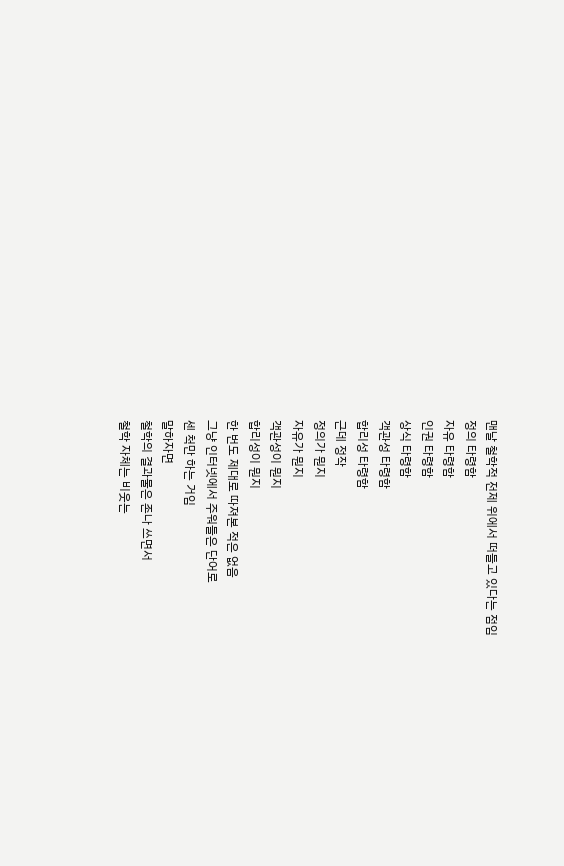맨날 철학적 전제 위에서 떠들고 있다는 점임
정의 타령함
자유 타령함
인권 타령함
상식 타령함
객관성 타령함
합리성 타령함
근데 정작
정의가 뭔지
자유가 뭔지
객관성이 뭔지
합리성이 뭔지
한 번도 제대로 따져본 적은 없음
그냥 인터넷에서 주워들은 단어로
센 척만 하는 거임
말하자면
철학의 결과물은 존나 쓰면서
철학 자체는 비웃는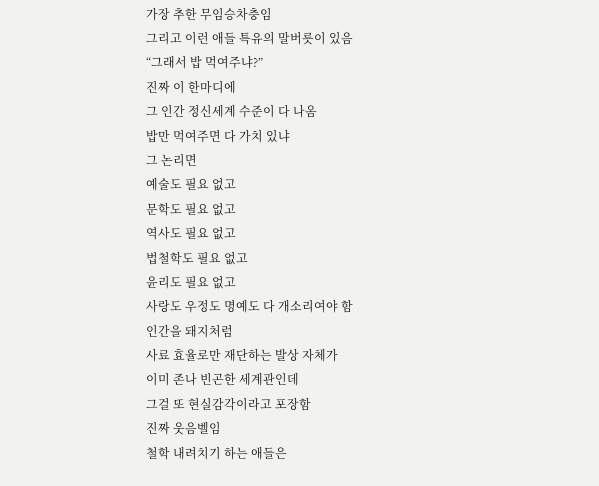가장 추한 무임승차충임
그리고 이런 애들 특유의 말버릇이 있음
“그래서 밥 먹여주냐?”
진짜 이 한마디에
그 인간 정신세계 수준이 다 나옴
밥만 먹여주면 다 가치 있냐
그 논리면
예술도 필요 없고
문학도 필요 없고
역사도 필요 없고
법철학도 필요 없고
윤리도 필요 없고
사랑도 우정도 명예도 다 개소리여야 함
인간을 돼지처럼
사료 효율로만 재단하는 발상 자체가
이미 존나 빈곤한 세계관인데
그걸 또 현실감각이라고 포장함
진짜 웃음벨임
철학 내려치기 하는 애들은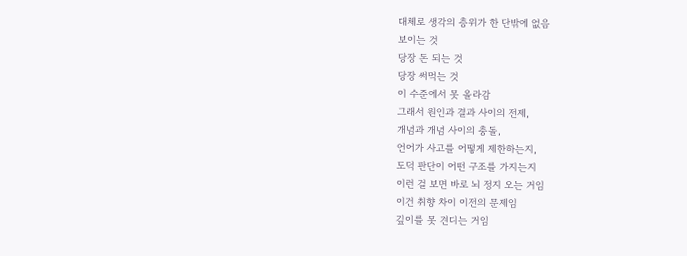대체로 생각의 층위가 한 단밖에 없음
보이는 것
당장 돈 되는 것
당장 써먹는 것
이 수준에서 못 올라감
그래서 원인과 결과 사이의 전제,
개념과 개념 사이의 충돌,
언어가 사고를 어떻게 제한하는지,
도덕 판단이 어떤 구조를 가지는지
이런 걸 보면 바로 뇌 정지 오는 거임
이건 취향 차이 이전의 문제임
깊이를 못 견디는 거임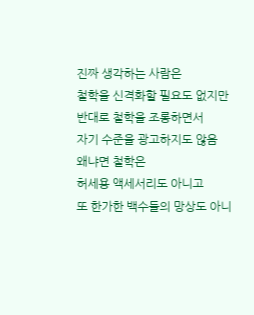진짜 생각하는 사람은
철학을 신격화할 필요도 없지만
반대로 철학을 조롱하면서
자기 수준을 광고하지도 않음
왜냐면 철학은
허세용 액세서리도 아니고
또 한가한 백수들의 망상도 아니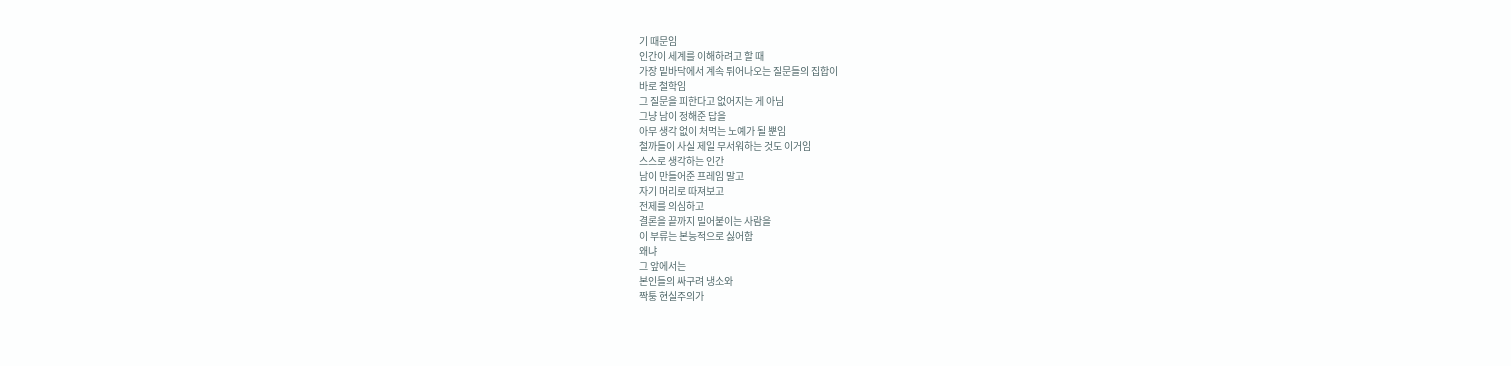기 때문임
인간이 세계를 이해하려고 할 때
가장 밑바닥에서 계속 튀어나오는 질문들의 집합이
바로 철학임
그 질문을 피한다고 없어지는 게 아님
그냥 남이 정해준 답을
아무 생각 없이 처먹는 노예가 될 뿐임
철까들이 사실 제일 무서워하는 것도 이거임
스스로 생각하는 인간
남이 만들어준 프레임 말고
자기 머리로 따져보고
전제를 의심하고
결론을 끝까지 밀어붙이는 사람을
이 부류는 본능적으로 싫어함
왜냐
그 앞에서는
본인들의 싸구려 냉소와
짝퉁 현실주의가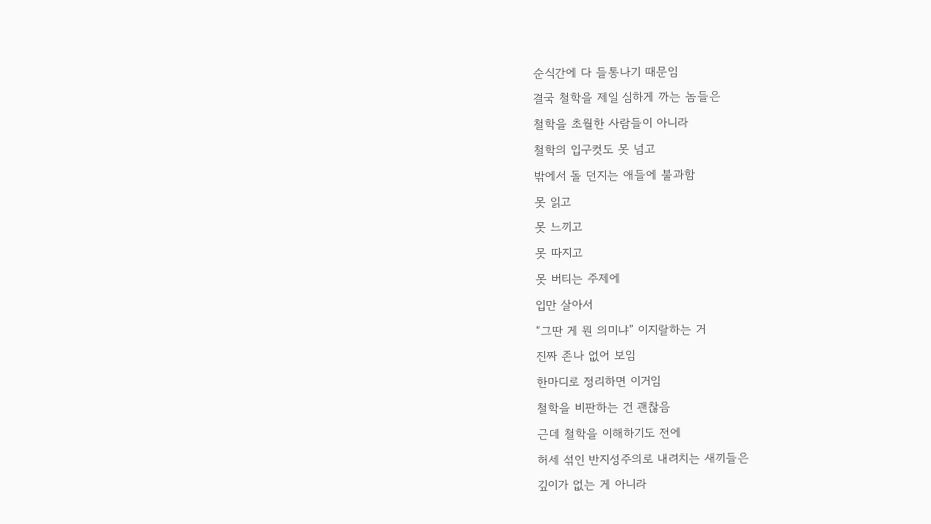순식간에 다 들통나기 때문임
결국 철학을 제일 심하게 까는 놈들은
철학을 초월한 사람들이 아니라
철학의 입구컷도 못 넘고
밖에서 돌 던지는 애들에 불과함
못 읽고
못 느끼고
못 따지고
못 버티는 주제에
입만 살아서
“그딴 게 뭔 의미냐” 이지랄하는 거
진짜 존나 없어 보임
한마디로 정리하면 이거임
철학을 비판하는 건 괜찮음
근데 철학을 이해하기도 전에
허세 섞인 반지성주의로 내려치는 새끼들은
깊이가 없는 게 아니라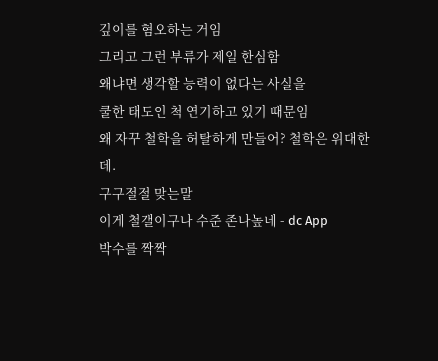깊이를 혐오하는 거임
그리고 그런 부류가 제일 한심함
왜냐면 생각할 능력이 없다는 사실을
쿨한 태도인 척 연기하고 있기 때문임
왜 자꾸 철학을 허탈하게 만들어? 철학은 위대한데.
구구절절 맞는말
이게 철갤이구나 수준 존나높네 - dc App
박수를 짝짝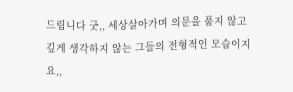드림니다 굿,, 세상살아가며 의문을 품지 않고 깊게 생각하지 않는 그들의 전형적인 모습이지요,,